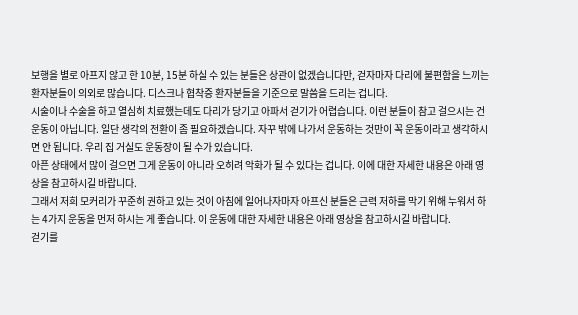보행을 별로 아프지 않고 한 10분, 15분 하실 수 있는 분들은 상관이 없겠습니다만, 걷자마자 다리에 불편함을 느끼는 환자분들이 의외로 많습니다. 디스크나 협착증 환자분들을 기준으로 말씀을 드리는 겁니다.
시술이나 수술을 하고 열심히 치료했는데도 다리가 당기고 아파서 걷기가 어렵습니다. 이런 분들이 참고 걸으시는 건 운동이 아닙니다. 일단 생각의 전환이 좀 필요하겠습니다. 자꾸 밖에 나가서 운동하는 것만이 꼭 운동이라고 생각하시면 안 됩니다. 우리 집 거실도 운동장이 될 수가 있습니다.
아픈 상태에서 많이 걸으면 그게 운동이 아니라 오히려 악화가 될 수 있다는 겁니다. 이에 대한 자세한 내용은 아래 영상을 참고하시길 바랍니다.
그래서 저희 모커리가 꾸준히 권하고 있는 것이 아침에 일어나자마자 아프신 분들은 근력 저하를 막기 위해 누워서 하는 4가지 운동을 먼저 하시는 게 좋습니다. 이 운동에 대한 자세한 내용은 아래 영상을 참고하시길 바랍니다.
걷기를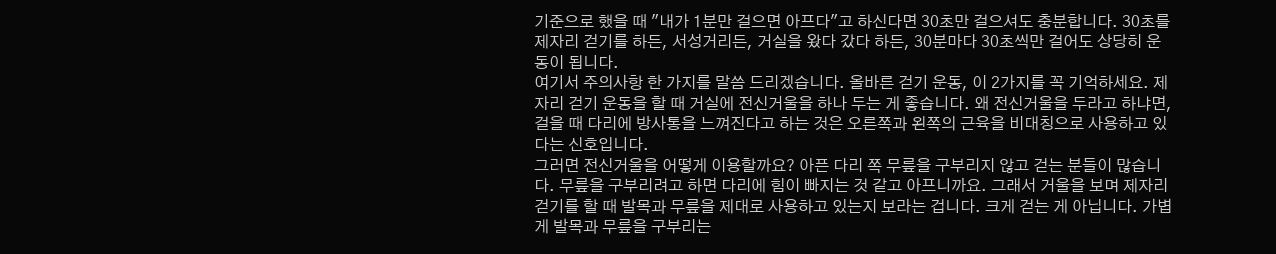기준으로 했을 때 "내가 1분만 걸으면 아프다"고 하신다면 30초만 걸으셔도 충분합니다. 30초를 제자리 걷기를 하든, 서성거리든, 거실을 왔다 갔다 하든, 30분마다 30초씩만 걸어도 상당히 운동이 됩니다.
여기서 주의사항 한 가지를 말씀 드리겠습니다. 올바른 걷기 운동, 이 2가지를 꼭 기억하세요. 제자리 걷기 운동을 할 때 거실에 전신거울을 하나 두는 게 좋습니다. 왜 전신거울을 두라고 하냐면, 걸을 때 다리에 방사통을 느껴진다고 하는 것은 오른쪽과 왼쪽의 근육을 비대칭으로 사용하고 있다는 신호입니다.
그러면 전신거울을 어떻게 이용할까요? 아픈 다리 쪽 무릎을 구부리지 않고 걷는 분들이 많습니다. 무릎을 구부리려고 하면 다리에 힘이 빠지는 것 같고 아프니까요. 그래서 거울을 보며 제자리 걷기를 할 때 발목과 무릎을 제대로 사용하고 있는지 보라는 겁니다. 크게 걷는 게 아닙니다. 가볍게 발목과 무릎을 구부리는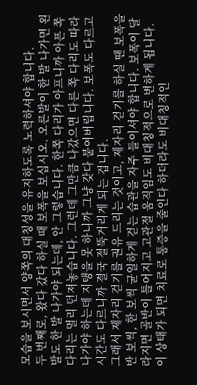모습을 보시면서 양쪽의 대칭성을 유지하도록 노력하셔야 합니다.
두 번째로, 왔다 갔다 하실 때 보폭을 보십시오. 오른발이 한 발 나가면 왼발도 한 발 나가야 되는데, 안 그렇습니다. 한쪽 다리가 아프니까 아픈 쪽 다리는 멀리 던져놓습니다. 그런데 그만큼 나갔으면 다른 쪽 다리도 따라 나가야 하는데 지탱을 못 하니까 그냥 갖다 붙여버립니다. 보폭도 다르고 시간도 다르니까 결국 절뚝거리게 되는 겁니다.
그래서 제자리 걷기를 권유 드리는 것이고, 제자리 걷기를 하실 땐 보폭을 반 보씩, 한 보씩 균일하게 걷는 습관을 자주 들이셔야 합니다. 보폭이 달라지면 골반이 틀어지고 고관절 움직임도 비대칭적으로 변하게 됩니다. 이 상태가 되면 치료로 통증을 줄인다 하더라도 비대칭적인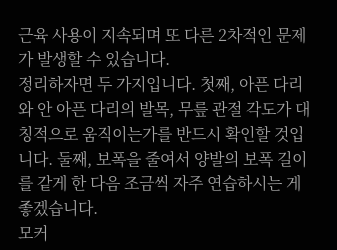근육 사용이 지속되며 또 다른 2차적인 문제가 발생할 수 있습니다.
정리하자면 두 가지입니다. 첫째, 아픈 다리와 안 아픈 다리의 발목, 무릎 관절 각도가 대칭적으로 움직이는가를 반드시 확인할 것입니다. 둘째, 보폭을 줄여서 양발의 보폭 길이를 같게 한 다음 조금씩 자주 연습하시는 게 좋겠습니다.
모커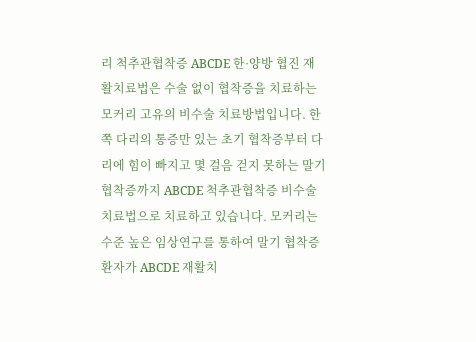리 척추관협착증 ABCDE 한·양방 협진 재활치료법은 수술 없이 협착증을 치료하는 모커리 고유의 비수술 치료방법입니다. 한쪽 다리의 통증만 있는 초기 협착증부터 다리에 힘이 빠지고 몇 걸음 걷지 못하는 말기 협착증까지 ABCDE 척추관협착증 비수술 치료법으로 치료하고 있습니다. 모커리는 수준 높은 임상연구를 통하여 말기 협착증 환자가 ABCDE 재활치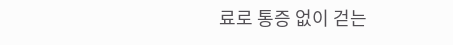료로 통증 없이 걷는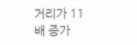거리가 11배 증가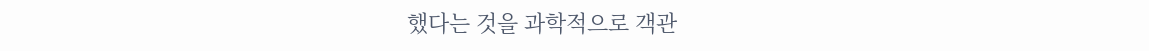했다는 것을 과학적으로 객관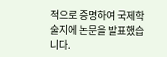적으로 증명하여 국제학술지에 논문을 발표했습니다.